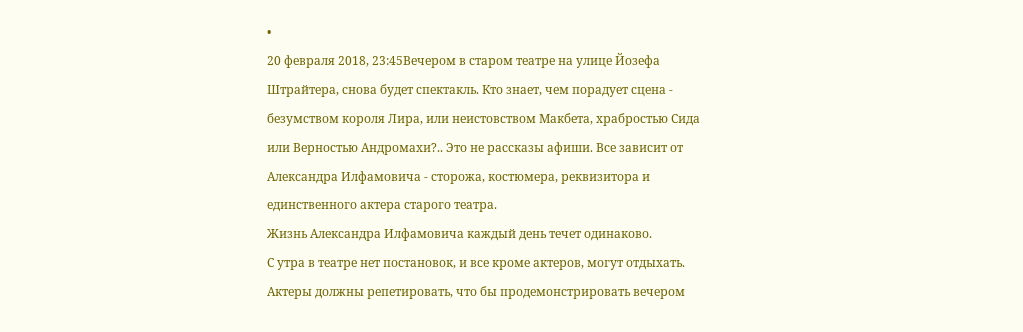•
20 февраля 2018, 23:45Вечером в старом театре на улице Йозефа Штрайтера, снова будет спектакль. Кто знает, чем порадует сцена - безумством короля Лира, или неистовством Макбета, храбростью Сида или Верностью Андромахи?.. Это не рассказы афиши. Все зависит от Александра Илфамовича - сторожа, костюмера, реквизитора и единственного актера старого театра.
Жизнь Александра Илфамовича каждый день течет одинаково.
С утра в театре нет постановок, и все кроме актеров, могут отдыхать. Актеры должны репетировать, что бы продемонстрировать вечером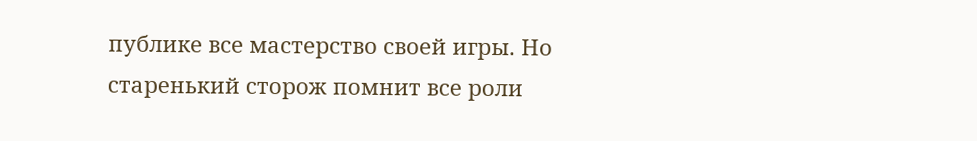публике все мастерство своей игры. Но старенький сторож помнит все роли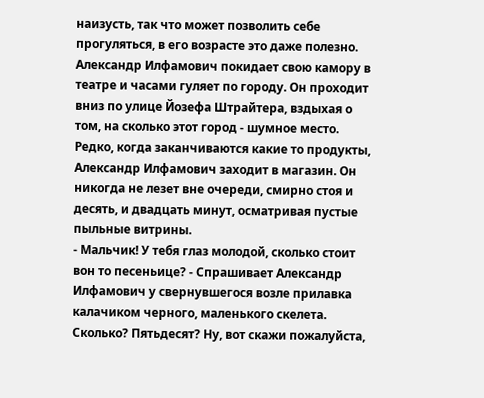наизусть, так что может позволить себе прогуляться, в его возрасте это даже полезно.
Александр Илфамович покидает свою камору в театре и часами гуляет по городу. Он проходит вниз по улице Йозефа Штрайтера, вздыхая о том, на сколько этот город - шумное место.
Редко, когда заканчиваются какие то продукты, Александр Илфамович заходит в магазин. Он никогда не лезет вне очереди, смирно стоя и десять, и двадцать минут, осматривая пустые пыльные витрины.
- Мальчик! У тебя глаз молодой, сколько стоит вон то песеньице? - Спрашивает Александр Илфамович у свернувшегося возле прилавка калачиком черного, маленького скелета. Сколько? Пятьдесят? Ну, вот скажи пожалуйста,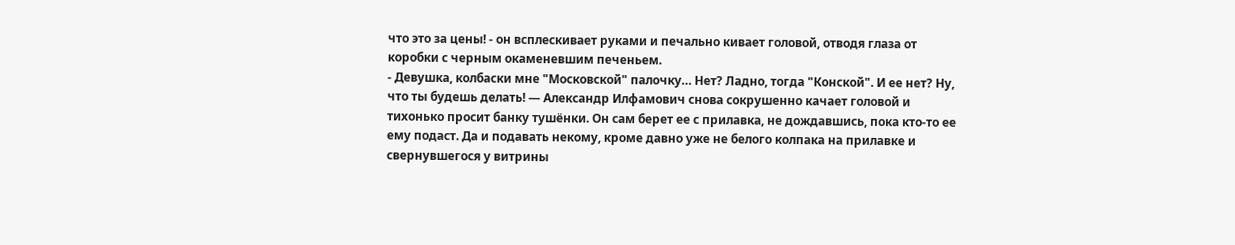что это за цены! - он всплескивает руками и печально кивает головой, отводя глаза от коробки с черным окаменевшим печеньем.
- Девушка, колбаски мне "Московской" палочку… Нет? Ладно, тогда "Конской". И ее нет? Ну, что ты будешь делать! — Александр Илфамович снова сокрушенно качает головой и тихонько просит банку тушёнки. Он сам берет ее с прилавка, не дождавшись, пока кто-то ее ему подаст. Да и подавать некому, кроме давно уже не белого колпака на прилавке и свернувшегося у витрины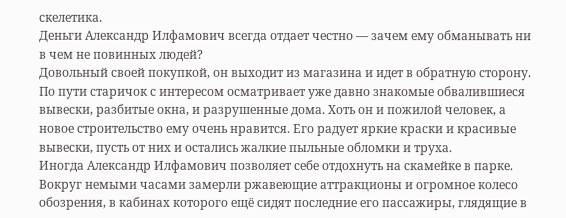скелетика.
Деньги Александр Илфамович всегда отдает честно — зачем ему обманывать ни в чем не повинных людей?
Довольный своей покупкой, он выходит из магазина и идет в обратную сторону. По пути старичок с интересом осматривает уже давно знакомые обвалившиеся вывески, разбитые окна, и разрушенные дома. Хоть он и пожилой человек, а новое строительство ему очень нравится. Его радует яркие краски и красивые вывески, пусть от них и остались жалкие пыльные обломки и труха.
Иногда Александр Илфамович позволяет себе отдохнуть на скамейке в парке. Вокруг немыми часами замерли ржавеющие аттракционы и огромное колесо обозрения, в кабинах которого ещё сидят последние его пассажиры, глядящие в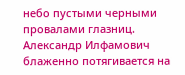небо пустыми черными провалами глазниц.
Александр Илфамович блаженно потягивается на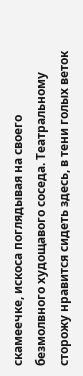скамеечке, искоса поглядывая на своего безмолвного худощавого соседа. Театральному сторожу нравится сидеть здесь, в тени голых веток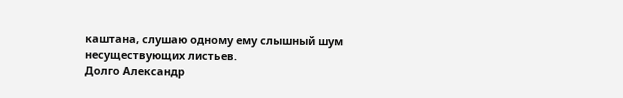каштана, слушаю одному ему слышный шум несуществующих листьев.
Долго Александр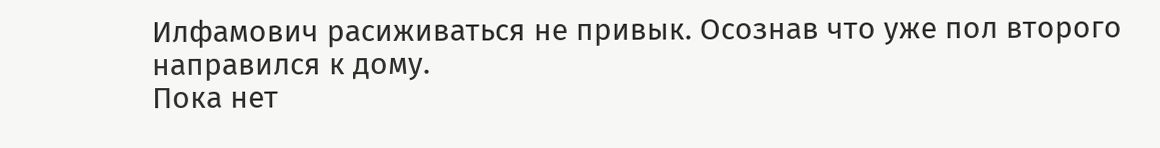Илфамович расиживаться не привык. Осознав что уже пол второго направился к дому.
Пока нет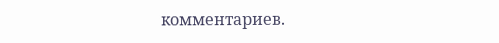комментариев.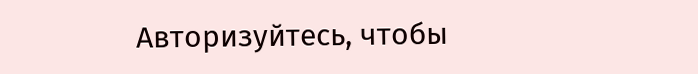Авторизуйтесь, чтобы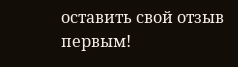оставить свой отзыв первым!